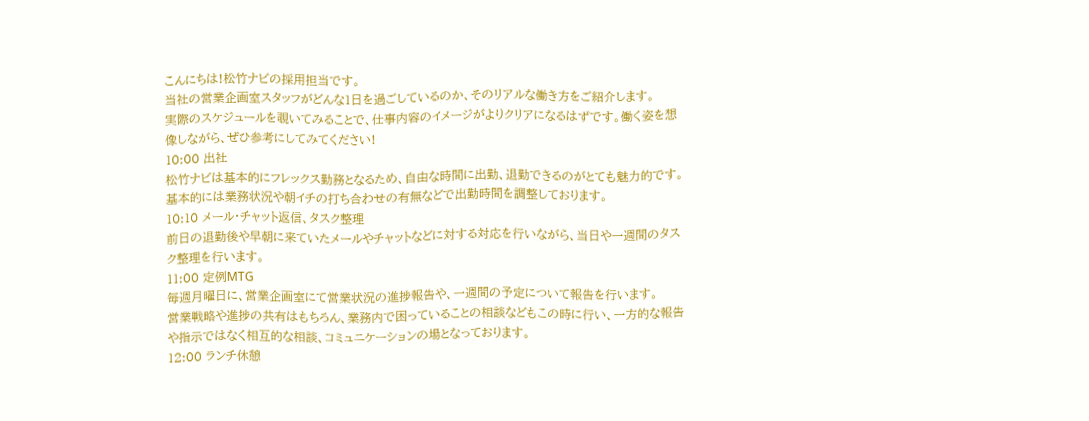こんにちは!松竹ナビの採用担当です。
当社の営業企画室スタッフがどんな1日を過ごしているのか、そのリアルな働き方をご紹介します。
実際のスケジュールを覗いてみることで、仕事内容のイメージがよりクリアになるはずです。働く姿を想像しながら、ぜひ参考にしてみてください!
10:00 出社
松竹ナビは基本的にフレックス勤務となるため、自由な時間に出勤、退勤できるのがとても魅力的です。基本的には業務状況や朝イチの打ち合わせの有無などで出勤時間を調整しております。
10:10 メール・チャット返信、タスク整理
前日の退勤後や早朝に来ていたメールやチャットなどに対する対応を行いながら、当日や一週間のタスク整理を行います。
11:00 定例MTG
毎週月曜日に、営業企画室にて営業状況の進捗報告や、一週間の予定について報告を行います。
営業戦略や進捗の共有はもちろん、業務内で困っていることの相談などもこの時に行い、一方的な報告や指示ではなく相互的な相談、コミュニケーションの場となっております。
12:00 ランチ休憩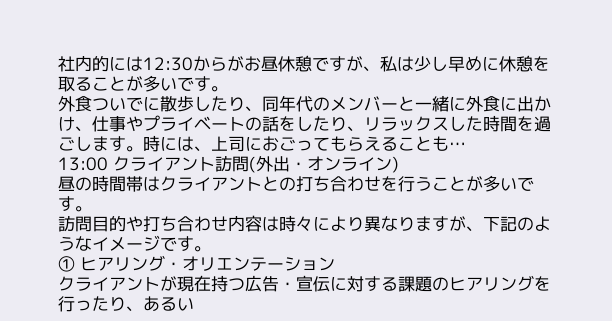社内的には12:30からがお昼休憩ですが、私は少し早めに休憩を取ることが多いです。
外食ついでに散歩したり、同年代のメンバーと一緒に外食に出かけ、仕事やプライベートの話をしたり、リラックスした時間を過ごします。時には、上司におごってもらえることも…
13:00 クライアント訪問(外出・オンライン)
昼の時間帯はクライアントとの打ち合わせを行うことが多いです。
訪問目的や打ち合わせ内容は時々により異なりますが、下記のようなイメージです。
① ヒアリング・オリエンテーション
クライアントが現在持つ広告・宣伝に対する課題のヒアリングを行ったり、あるい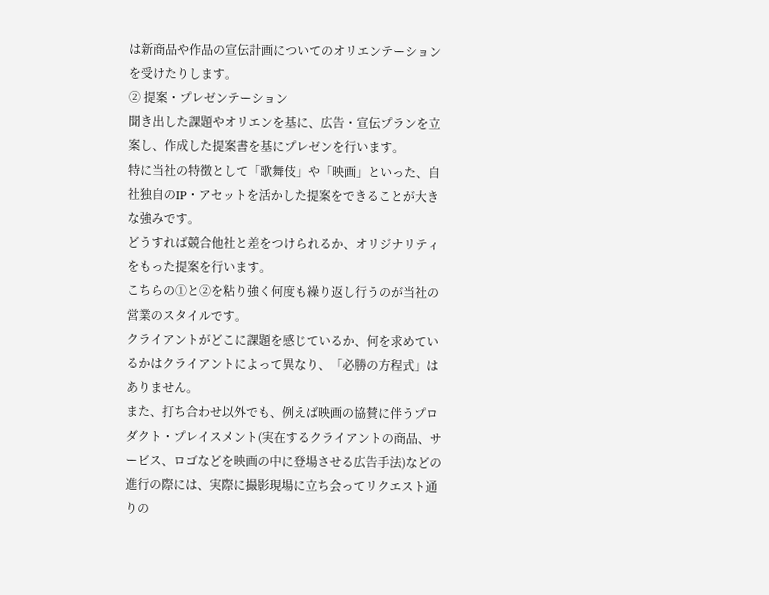は新商品や作品の宣伝計画についてのオリエンテーションを受けたりします。
② 提案・プレゼンテーション
聞き出した課題やオリエンを基に、広告・宣伝プランを立案し、作成した提案書を基にプレゼンを行います。
特に当社の特徴として「歌舞伎」や「映画」といった、自社独自のIP・アセットを活かした提案をできることが大きな強みです。
どうすれば競合他社と差をつけられるか、オリジナリティをもった提案を行います。
こちらの①と②を粘り強く何度も繰り返し行うのが当社の営業のスタイルです。
クライアントがどこに課題を感じているか、何を求めているかはクライアントによって異なり、「必勝の方程式」はありません。
また、打ち合わせ以外でも、例えば映画の協賛に伴うプロダクト・プレイスメント(実在するクライアントの商品、サービス、ロゴなどを映画の中に登場させる広告手法)などの進行の際には、実際に撮影現場に立ち会ってリクエスト通りの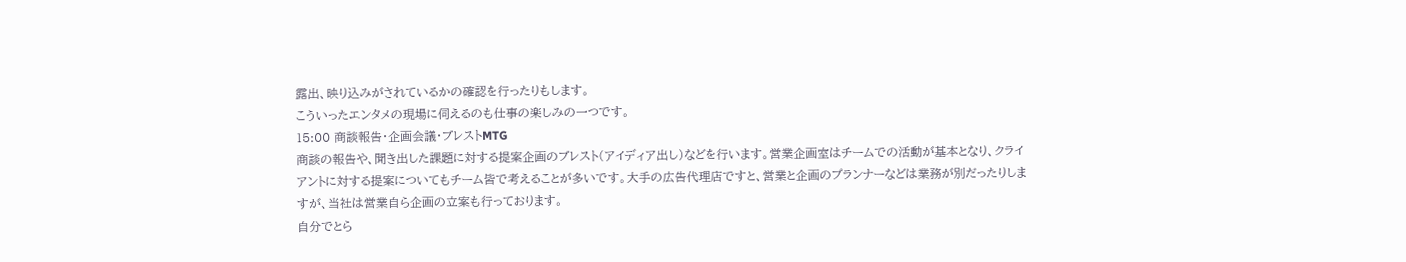露出、映り込みがされているかの確認を行ったりもします。
こういったエンタメの現場に伺えるのも仕事の楽しみの一つです。
15:00 商談報告・企画会議・ブレストMTG
商談の報告や、聞き出した課題に対する提案企画のブレスト(アイディア出し)などを行います。営業企画室はチームでの活動が基本となり、クライアントに対する提案についてもチーム皆で考えることが多いです。大手の広告代理店ですと、営業と企画のプランナーなどは業務が別だったりしますが、当社は営業自ら企画の立案も行っております。
自分でとら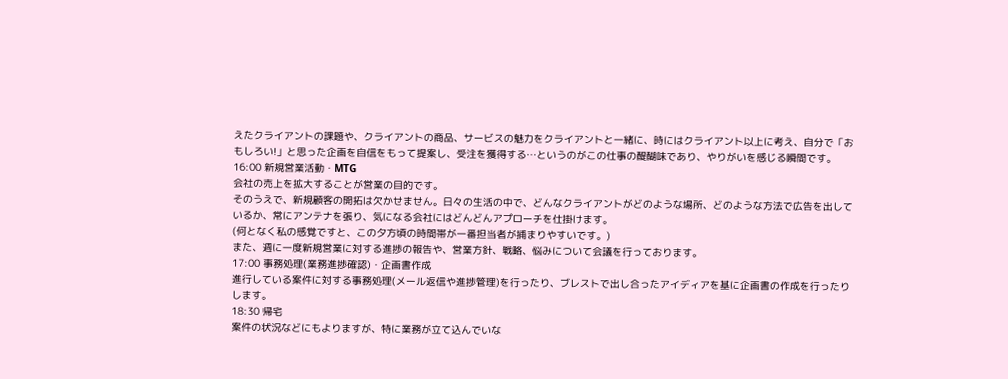えたクライアントの課題や、クライアントの商品、サービスの魅力をクライアントと一緒に、時にはクライアント以上に考え、自分で「おもしろい!」と思った企画を自信をもって提案し、受注を獲得する…というのがこの仕事の醍醐味であり、やりがいを感じる瞬間です。
16:00 新規営業活動・MTG
会社の売上を拡大することが営業の目的です。
そのうえで、新規顧客の開拓は欠かせません。日々の生活の中で、どんなクライアントがどのような場所、どのような方法で広告を出しているか、常にアンテナを張り、気になる会社にはどんどんアプローチを仕掛けます。
(何となく私の感覚ですと、この夕方頃の時間帯が一番担当者が捕まりやすいです。)
また、週に一度新規営業に対する進捗の報告や、営業方針、戦略、悩みについて会議を行っております。
17:00 事務処理(業務進捗確認)・企画書作成
進行している案件に対する事務処理(メール返信や進捗管理)を行ったり、ブレストで出し合ったアイディアを基に企画書の作成を行ったりします。
18:30 帰宅
案件の状況などにもよりますが、特に業務が立て込んでいな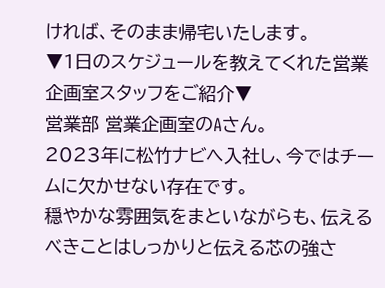ければ、そのまま帰宅いたします。
▼1日のスケジュールを教えてくれた営業企画室スタッフをご紹介▼
営業部 営業企画室のAさん。
2023年に松竹ナビへ入社し、今ではチームに欠かせない存在です。
穏やかな雰囲気をまといながらも、伝えるべきことはしっかりと伝える芯の強さ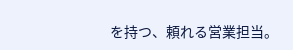を持つ、頼れる営業担当。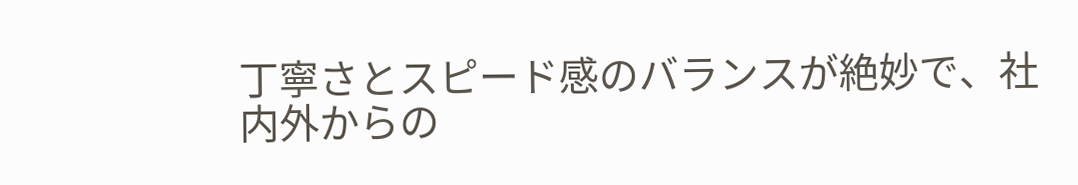丁寧さとスピード感のバランスが絶妙で、社内外からの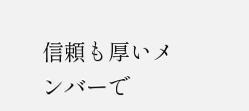信頼も厚いメンバーで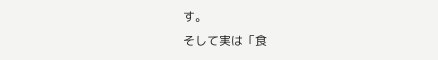す。
そして実は「食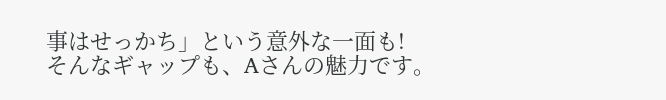事はせっかち」という意外な一面も!
そんなギャップも、Aさんの魅力です。